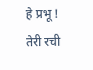हे प्रभू ! तेरी रची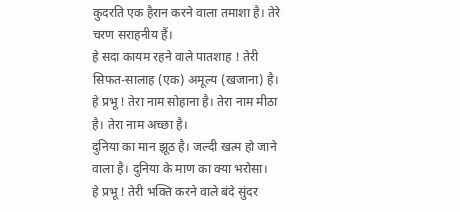कुदरति एक हैरान करने वाला तमाशा है। तेरे चरण सराहनीय हैं।
हे सदा कायम रहने वाले पातशाह ! तेरी सिफत-सालाह (एक) अमूल्य (खजाना) है।
हे प्रभू ! तेरा नाम सोहाना है। तेरा नाम मीठा है। तेरा नाम अच्छा है।
दुनिया का मान झूठ है। जल्दी खत्म हो जाने वाला है। दुनिया के माण का क्या भरोसा।
हे प्रभू ! तेरी भक्ति करने वाले बंदे सुंदर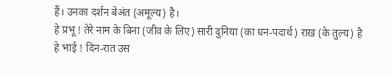हैं। उनका दर्शन बेअंत (अमूल्य) है।
हे प्रभू ! तेरे नाम के बिना (जीव के लिए) सारी दुनिया (का धन-पदार्थ) राख (के तुल्य) है
हे भाई ! दिन-रात उस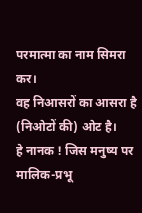परमात्मा का नाम सिमरा कर।
वह निआसरों का आसरा है (निओटों की) ओट है।
हे नानक ! जिस मनुष्य पर मालिक-प्रभू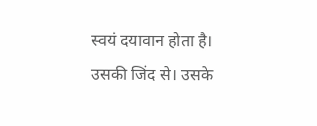स्वयं दयावान होता है।
उसकी जिंद से। उसके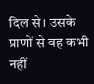दिल से। उसके प्राणों से वह कभी नहीं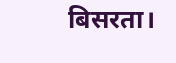बिसरता।